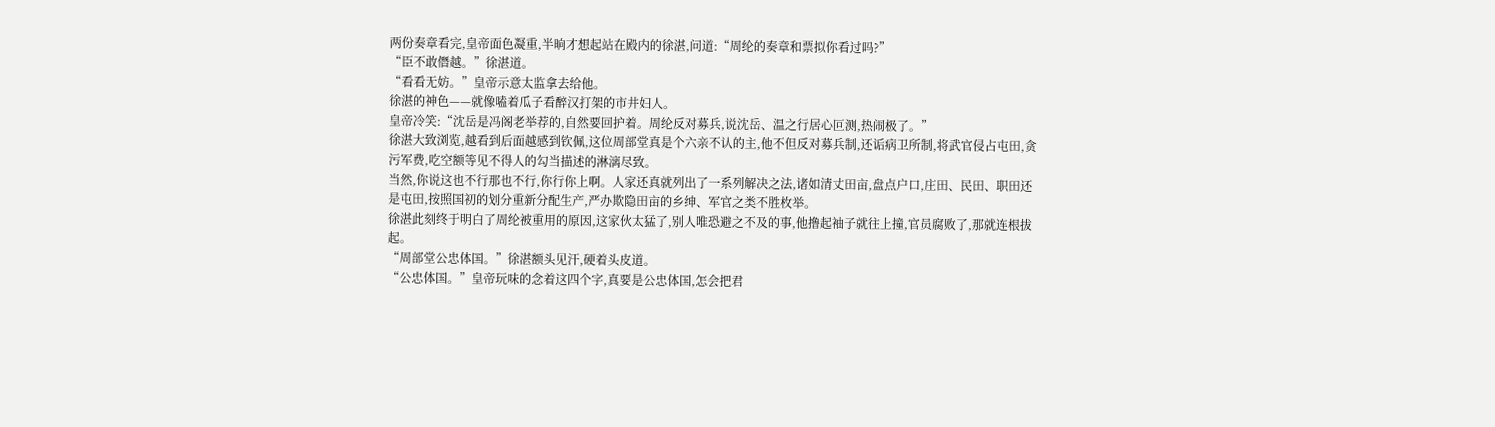两份奏章看完,皇帝面色凝重,半晌才想起站在殿内的徐湛,问道:“周纶的奏章和票拟你看过吗?”
“臣不敢僭越。”徐湛道。
“看看无妨。”皇帝示意太监拿去给他。
徐湛的神色——就像嗑着瓜子看醉汉打架的市井妇人。
皇帝冷笑:“沈岳是冯阁老举荐的,自然要回护着。周纶反对募兵,说沈岳、温之行居心叵测,热闹极了。”
徐湛大致浏览,越看到后面越感到钦佩,这位周部堂真是个六亲不认的主,他不但反对募兵制,还诟病卫所制,将武官侵占屯田,贪污军费,吃空额等见不得人的勾当描述的淋漓尽致。
当然,你说这也不行那也不行,你行你上啊。人家还真就列出了一系列解决之法,诸如清丈田亩,盘点户口,庄田、民田、职田还是屯田,按照国初的划分重新分配生产,严办欺隐田亩的乡绅、军官之类不胜枚举。
徐湛此刻终于明白了周纶被重用的原因,这家伙太猛了,别人唯恐避之不及的事,他撸起袖子就往上撞,官员腐败了,那就连根拔起。
“周部堂公忠体国。”徐湛额头见汗,硬着头皮道。
“公忠体国。”皇帝玩味的念着这四个字,真要是公忠体国,怎会把君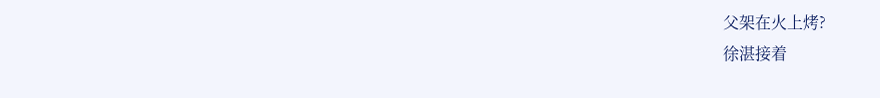父架在火上烤?
徐湛接着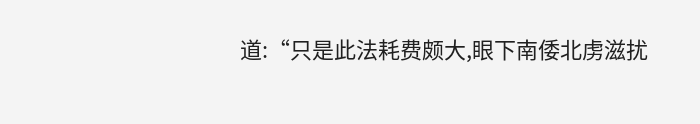道:“只是此法耗费颇大,眼下南倭北虏滋扰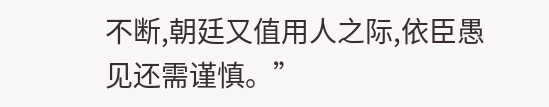不断,朝廷又值用人之际,依臣愚见还需谨慎。”